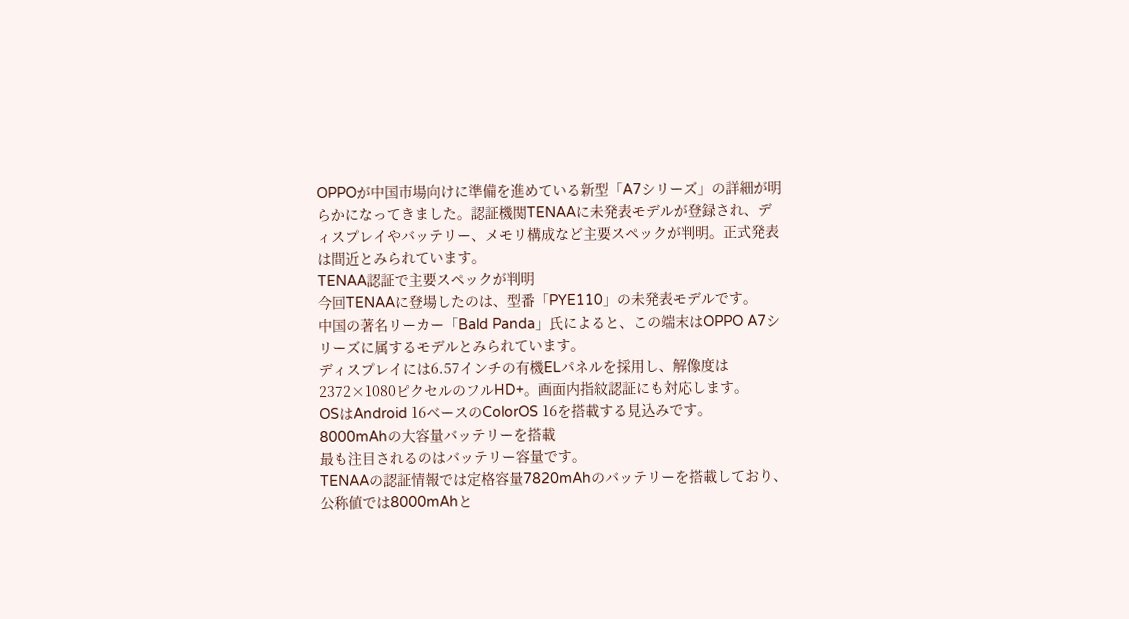OPPOが中国市場向けに準備を進めている新型「A7シリーズ」の詳細が明らかになってきました。認証機関TENAAに未発表モデルが登録され、ディスプレイやバッテリー、メモリ構成など主要スペックが判明。正式発表は間近とみられています。
TENAA認証で主要スペックが判明
今回TENAAに登場したのは、型番「PYE110」の未発表モデルです。
中国の著名リーカー「Bald Panda」氏によると、この端末はOPPO A7シリーズに属するモデルとみられています。
ディスプレイには6.57インチの有機ELパネルを採用し、解像度は2372×1080ピクセルのフルHD+。画面内指紋認証にも対応します。
OSはAndroid 16ベースのColorOS 16を搭載する見込みです。
8000mAhの大容量バッテリーを搭載
最も注目されるのはバッテリー容量です。
TENAAの認証情報では定格容量7820mAhのバッテリーを搭載しており、公称値では8000mAhと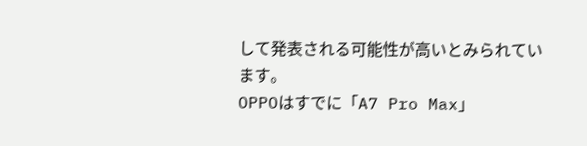して発表される可能性が高いとみられています。
OPPOはすでに「A7 Pro Max」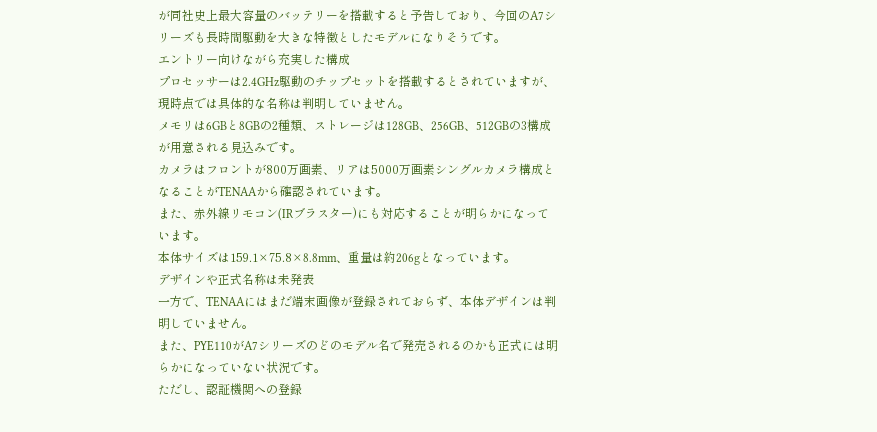が同社史上最大容量のバッテリーを搭載すると予告しており、今回のA7シリーズも長時間駆動を大きな特徴としたモデルになりそうです。
エントリー向けながら充実した構成
プロセッサーは2.4GHz駆動のチップセットを搭載するとされていますが、現時点では具体的な名称は判明していません。
メモリは6GBと8GBの2種類、ストレージは128GB、256GB、512GBの3構成が用意される見込みです。
カメラはフロントが800万画素、リアは5000万画素シングルカメラ構成となることがTENAAから確認されています。
また、赤外線リモコン(IRブラスター)にも対応することが明らかになっています。
本体サイズは159.1×75.8×8.8mm、重量は約206gとなっています。
デザインや正式名称は未発表
一方で、TENAAにはまだ端末画像が登録されておらず、本体デザインは判明していません。
また、PYE110がA7シリーズのどのモデル名で発売されるのかも正式には明らかになっていない状況です。
ただし、認証機関への登録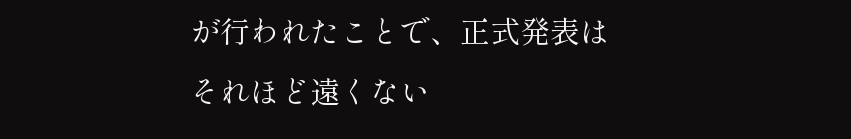が行われたことで、正式発表はそれほど遠くない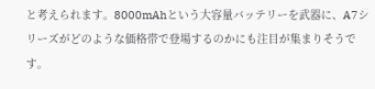と考えられます。8000mAhという大容量バッテリーを武器に、A7シリーズがどのような価格帯で登場するのかにも注目が集まりそうです。